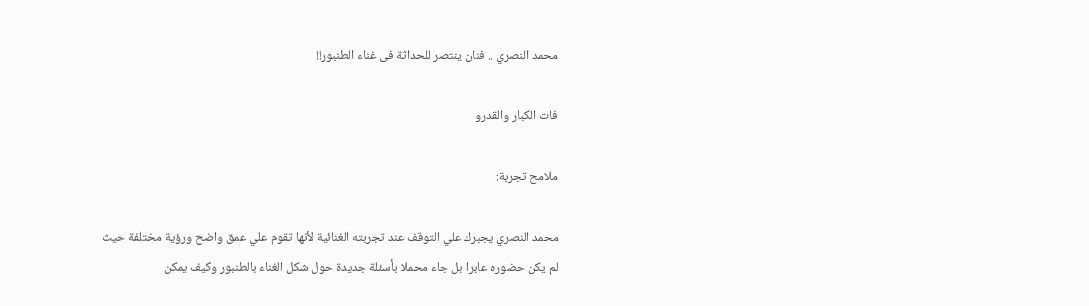محمد النصري .. فنان ينتصر للحداثة فى غناء الطنبور!!

فات الكبار والقدرو

ملامح تجربة:

محمد النصري يجبرك علي التوقف عند تجربته الغنائية لأنها تقوم علي عمق واضح ورؤية مختلفة حيث لم يكن حضوره عابرا بل جاء محملا بأسئلة جديدة حول شكل الغناء بالطنبور وكيف يمكن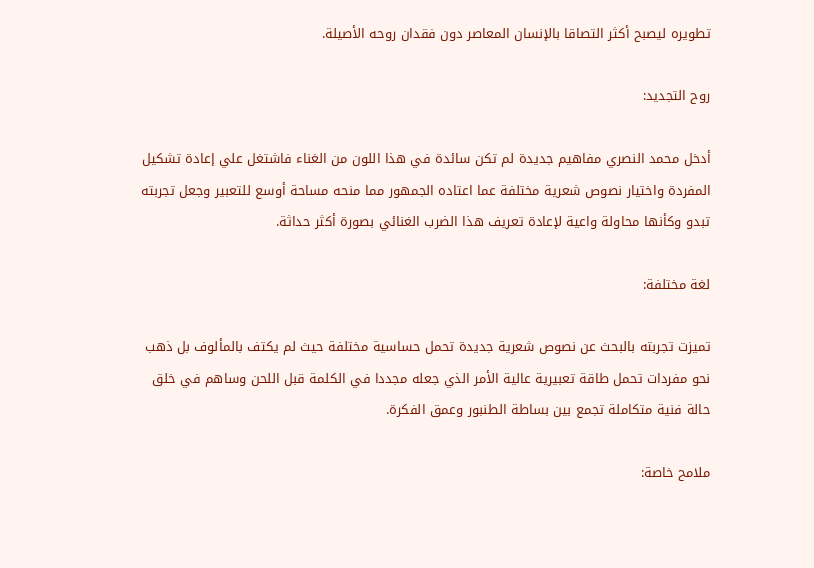تطويره ليصبح أكثر التصاقا بالإنسان المعاصر دون فقدان روحه الأصيلة.

روح التجديد:

أدخل محمد النصري مفاهيم جديدة لم تكن سائدة في هذا اللون من الغناء فاشتغل علي إعادة تشكيل المفردة واختيار نصوص شعرية مختلفة عما اعتاده الجمهور مما منحه مساحة أوسع للتعبير وجعل تجربته تبدو وكأنها محاولة واعية لإعادة تعريف هذا الضرب الغنائي بصورة أكثر حداثة.

لغة مختلفة:

تميزت تجربته بالبحث عن نصوص شعرية جديدة تحمل حساسية مختلفة حيث لم يكتف بالمألوف بل ذهب نحو مفردات تحمل طاقة تعبيرية عالية الأمر الذي جعله مجددا في الكلمة قبل اللحن وساهم في خلق حالة فنية متكاملة تجمع بين بساطة الطنبور وعمق الفكرة.

ملامح خاصة: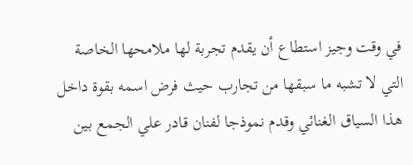في وقت وجيز استطاع أن يقدم تجربة لها ملامحها الخاصة التي لا تشبه ما سبقها من تجارب حيث فرض اسمه بقوة داخل هذا السياق الغنائي وقدم نموذجا لفنان قادر علي الجمع بين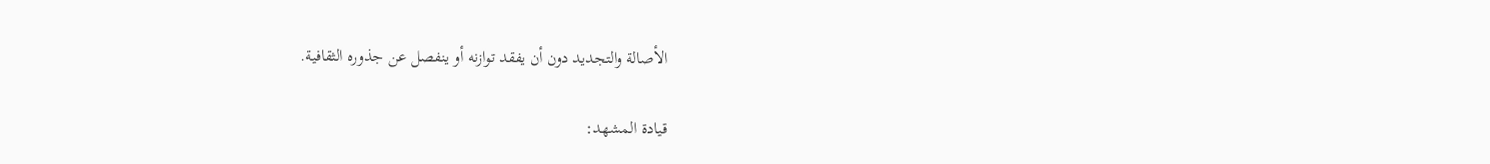الأصالة والتجديد دون أن يفقد توازنه أو ينفصل عن جذوره الثقافية.

قيادة المشهد: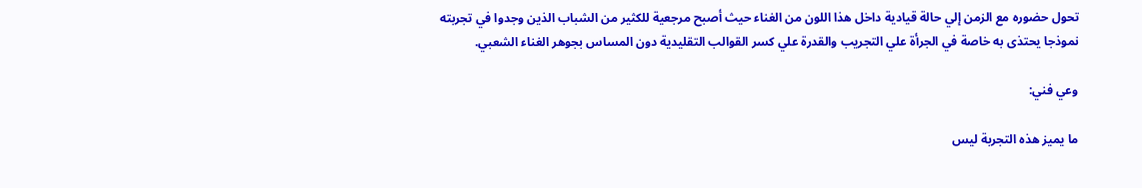تحول حضوره مع الزمن إلي حالة قيادية داخل هذا اللون من الغناء حيث أصبح مرجعية للكثير من الشباب الذين وجدوا في تجربته نموذجا يحتذى به خاصة في الجرأة علي التجريب والقدرة علي كسر القوالب التقليدية دون المساس بجوهر الغناء الشعبي.

وعي فني:

ما يميز هذه التجربة ليس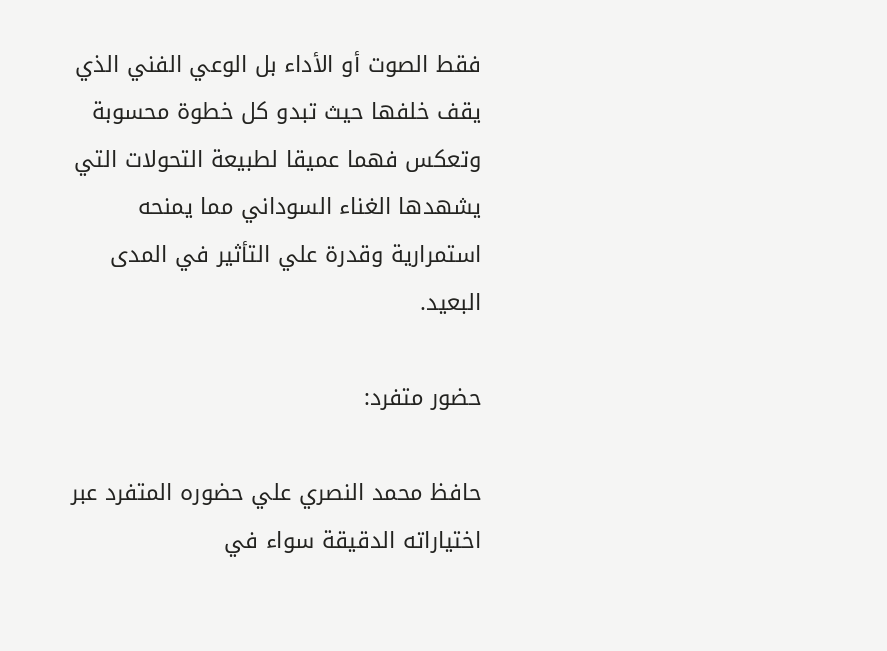فقط الصوت أو الأداء بل الوعي الفني الذي يقف خلفها حيث تبدو كل خطوة محسوبة وتعكس فهما عميقا لطبيعة التحولات التي يشهدها الغناء السوداني مما يمنحه استمرارية وقدرة علي التأثير في المدى البعيد.

حضور متفرد:

حافظ محمد النصري علي حضوره المتفرد عبر اختياراته الدقيقة سواء في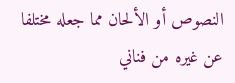النصوص أو الألحان مما جعله مختلفا عن غيره من فناني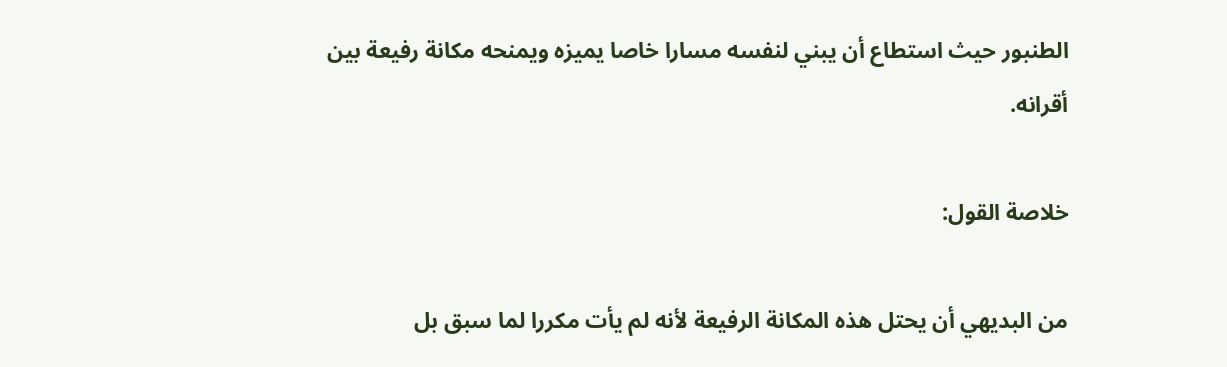الطنبور حيث استطاع أن يبني لنفسه مسارا خاصا يميزه ويمنحه مكانة رفيعة بين أقرانه.

خلاصة القول:

من البديهي أن يحتل هذه المكانة الرفيعة لأنه لم يأت مكررا لما سبق بل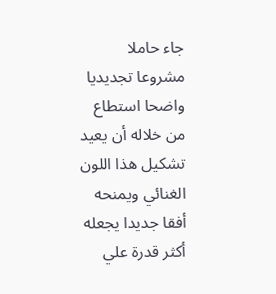جاء حاملا مشروعا تجديديا واضحا استطاع من خلاله أن يعيد تشكيل هذا اللون الغنائي ويمنحه أفقا جديدا يجعله أكثر قدرة علي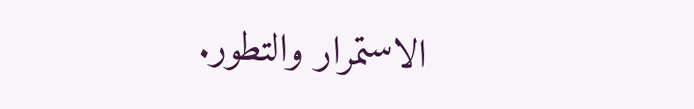الاستمرار والتطور.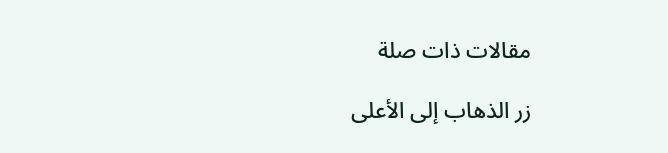مقالات ذات صلة

زر الذهاب إلى الأعلى